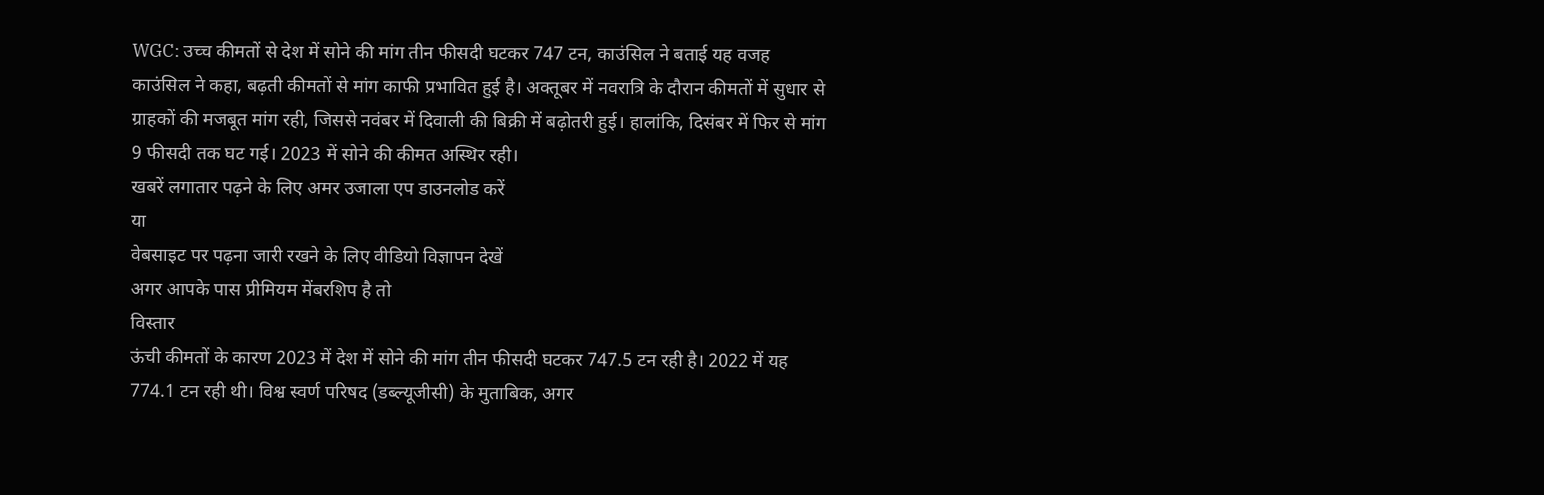WGC: उच्च कीमतों से देश में सोने की मांग तीन फीसदी घटकर 747 टन, काउंसिल ने बताई यह वजह
काउंसिल ने कहा, बढ़ती कीमतों से मांग काफी प्रभावित हुई है। अक्तूबर में नवरात्रि के दौरान कीमतों में सुधार से ग्राहकों की मजबूत मांग रही, जिससे नवंबर में दिवाली की बिक्री में बढ़ोतरी हुई। हालांकि, दिसंबर में फिर से मांग 9 फीसदी तक घट गई। 2023 में सोने की कीमत अस्थिर रही।
खबरें लगातार पढ़ने के लिए अमर उजाला एप डाउनलोड करें
या
वेबसाइट पर पढ़ना जारी रखने के लिए वीडियो विज्ञापन देखें
अगर आपके पास प्रीमियम मेंबरशिप है तो
विस्तार
ऊंची कीमतों के कारण 2023 में देश में सोने की मांग तीन फीसदी घटकर 747.5 टन रही है। 2022 में यह 774.1 टन रही थी। विश्व स्वर्ण परिषद (डब्ल्यूजीसी) के मुताबिक, अगर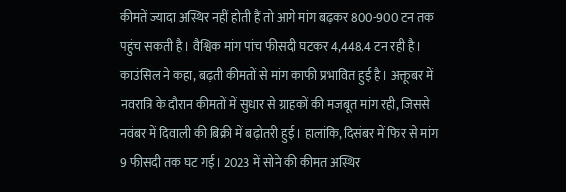कीमतें ज्यादा अस्थिर नहीं होती हैं तो आगे मांग बढ़कर 800-900 टन तक पहुंच सकती है। वैश्विक मांग पांच फीसदी घटकर 4,448.4 टन रही है।
काउंसिल ने कहा, बढ़ती कीमतों से मांग काफी प्रभावित हुई है। अक्तूबर में नवरात्रि के दौरान कीमतों में सुधार से ग्राहकों की मजबूत मांग रही, जिससे नवंबर में दिवाली की बिक्री में बढ़ोतरी हुई। हालांकि, दिसंबर में फिर से मांग 9 फीसदी तक घट गई। 2023 में सोने की कीमत अस्थिर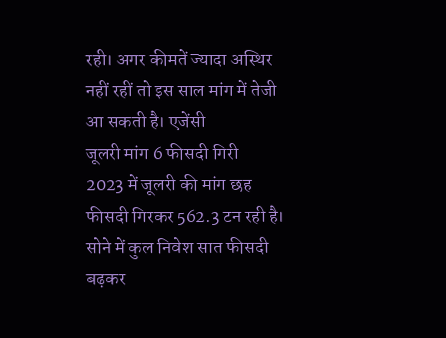रही। अगर कीमतें ज्यादा अस्थिर नहीं रहीं तो इस साल मांग में तेजी आ सकती है। एजेंसी
जूलरी मांग 6 फीसदी गिरी
2023 में जूलरी की मांग छह फीसदी गिरकर 562.3 टन रही है। सोने में कुल निवेश सात फीसदी बढ़कर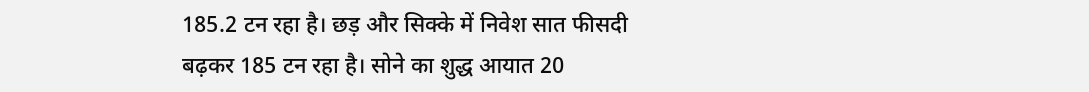185.2 टन रहा है। छड़ और सिक्के में निवेश सात फीसदी बढ़कर 185 टन रहा है। सोने का शुद्ध आयात 20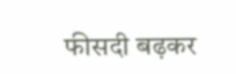फीसदी बढ़कर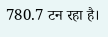780.7 टन रहा है।